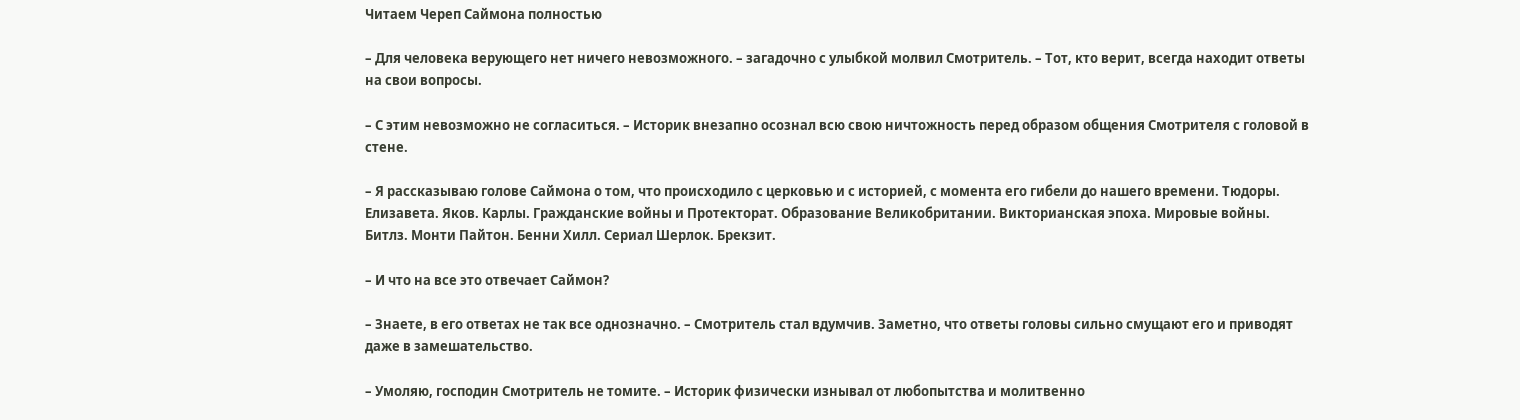Читаем Череп Саймона полностью

– Для человека верующего нет ничего невозможного. – загадочно с улыбкой молвил Смотритель. – Тот, кто верит, всегда находит ответы на свои вопросы.

– С этим невозможно не согласиться. – Историк внезапно осознал всю свою ничтожность перед образом общения Смотрителя с головой в стене.

– Я рассказываю голове Саймона о том, что происходило с церковью и с историей, с момента его гибели до нашего времени. Тюдоры. Елизавета. Яков. Карлы. Гражданские войны и Протекторат. Образование Великобритании. Викторианская эпоха. Мировые войны. Битлз. Монти Пайтон. Бенни Хилл. Сериал Шерлок. Брекзит.

– И что на все это отвечает Саймон?

– Знаете, в его ответах не так все однозначно. – Смотритель стал вдумчив. Заметно, что ответы головы сильно смущают его и приводят даже в замешательство.

– Умоляю, господин Смотритель не томите. – Историк физически изнывал от любопытства и молитвенно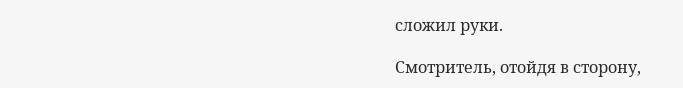сложил руки.

Смотритель, отойдя в сторону,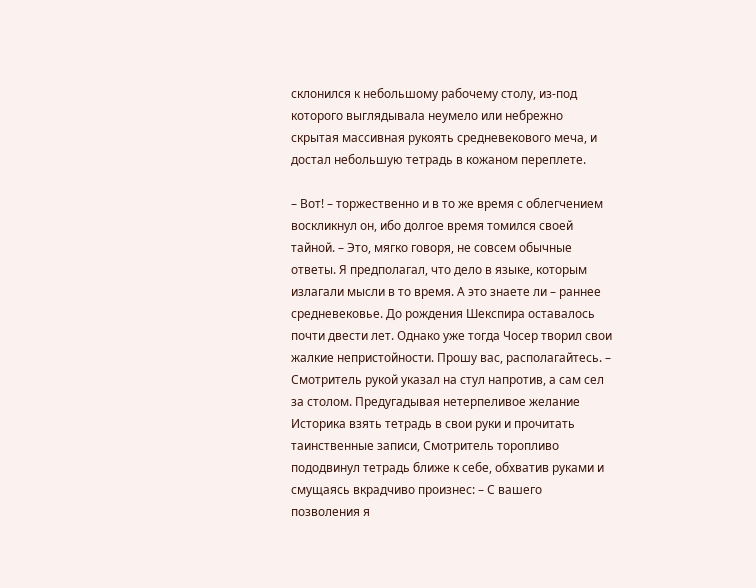склонился к небольшому рабочему столу, из-под которого выглядывала неумело или небрежно скрытая массивная рукоять средневекового меча, и достал небольшую тетрадь в кожаном переплете.

– Вот! – торжественно и в то же время с облегчением воскликнул он, ибо долгое время томился своей тайной. – Это, мягко говоря, не совсем обычные ответы. Я предполагал, что дело в языке, которым излагали мысли в то время. А это знаете ли – раннее средневековье. До рождения Шекспира оставалось почти двести лет. Однако уже тогда Чосер творил свои жалкие непристойности. Прошу вас, располагайтесь. – Смотритель рукой указал на стул напротив, а сам сел за столом. Предугадывая нетерпеливое желание Историка взять тетрадь в свои руки и прочитать таинственные записи, Смотритель торопливо пододвинул тетрадь ближе к себе, обхватив руками и смущаясь вкрадчиво произнес: – С вашего позволения я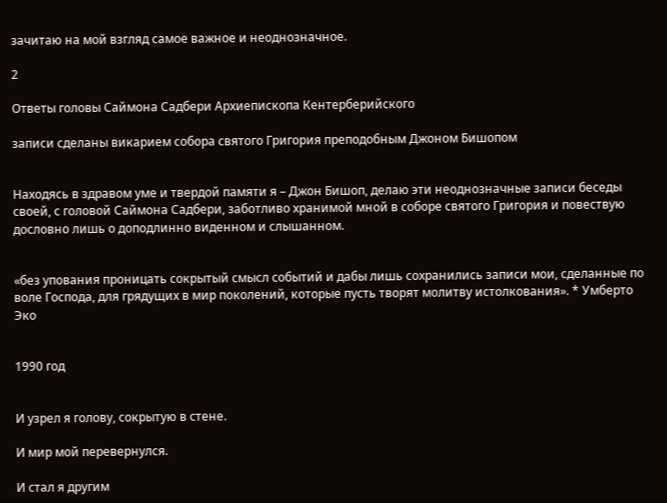зачитаю на мой взгляд самое важное и неоднозначное.

2

Ответы головы Саймона Садбери Архиепископа Кентерберийского

записи сделаны викарием собора святого Григория преподобным Джоном Бишопом


Находясь в здравом уме и твердой памяти я – Джон Бишоп, делаю эти неоднозначные записи беседы своей, с головой Саймона Садбери, заботливо хранимой мной в соборе святого Григория и повествую дословно лишь о доподлинно виденном и слышанном.


«без упования проницать сокрытый смысл событий и дабы лишь сохранились записи мои, сделанные по воле Господа, для грядущих в мир поколений, которые пусть творят молитву истолкования». * Умберто Эко


1990 год


И узрел я голову, сокрытую в стене.

И мир мой перевернулся.

И стал я другим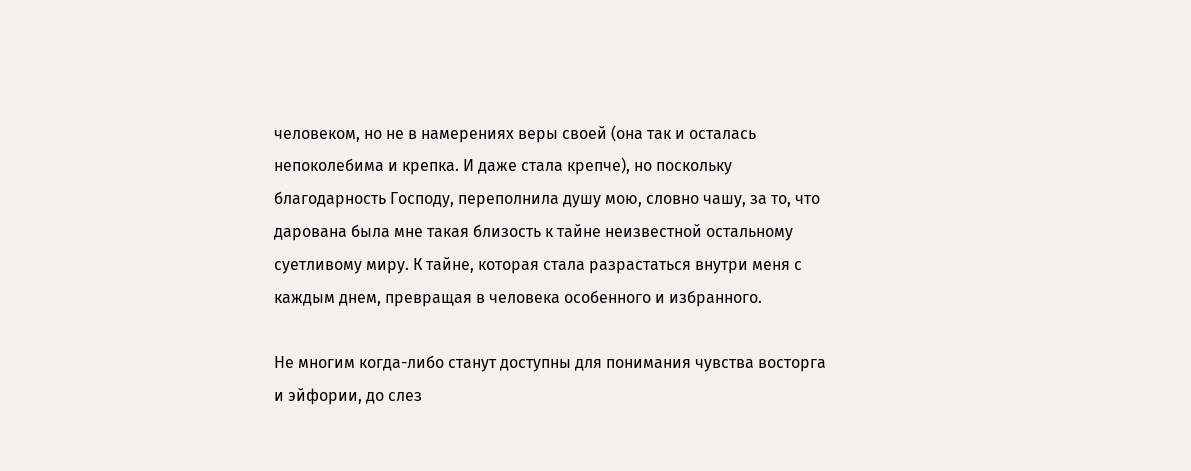человеком, но не в намерениях веры своей (она так и осталась непоколебима и крепка. И даже стала крепче), но поскольку благодарность Господу, переполнила душу мою, словно чашу, за то, что дарована была мне такая близость к тайне неизвестной остальному суетливому миру. К тайне, которая стала разрастаться внутри меня с каждым днем, превращая в человека особенного и избранного.

Не многим когда-либо станут доступны для понимания чувства восторга и эйфории, до слез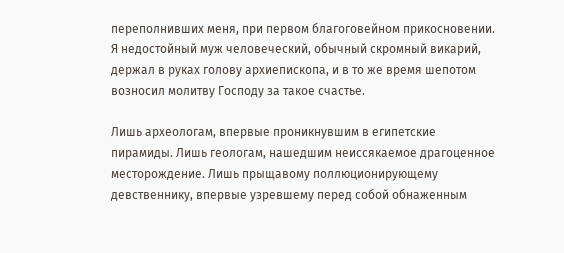переполнивших меня, при первом благоговейном прикосновении. Я недостойный муж человеческий, обычный скромный викарий, держал в руках голову архиепископа, и в то же время шепотом возносил молитву Господу за такое счастье.

Лишь археологам, впервые проникнувшим в египетские пирамиды. Лишь геологам, нашедшим неиссякаемое драгоценное месторождение. Лишь прыщавому поллюционирующему девственнику, впервые узревшему перед собой обнаженным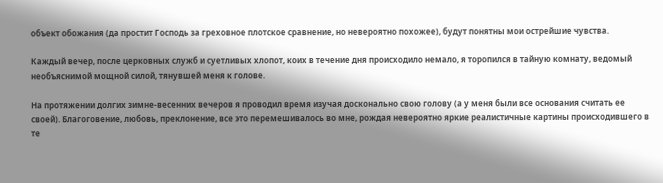объект обожания (да простит Господь за греховное плотское сравнение, но невероятно похожее), будут понятны мои острейшие чувства.

Каждый вечер, после церковных служб и суетливых хлопот, коих в течение дня происходило немало, я торопился в тайную комнату, ведомый необъяснимой мощной силой, тянувшей меня к голове.

На протяжении долгих зимне-весенних вечеров я проводил время изучая досконально свою голову (а у меня были все основания считать ее своей). Благоговение, любовь, преклонение, все это перемешивалось во мне, рождая невероятно яркие реалистичные картины происходившего в те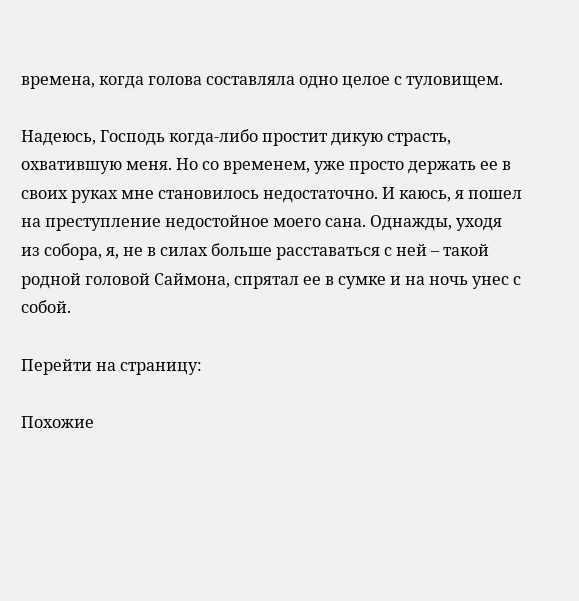времена, когда голова составляла одно целое с туловищем.

Надеюсь, Господь когда-либо простит дикую страсть, охватившую меня. Но со временем, уже просто держать ее в своих руках мне становилось недостаточно. И каюсь, я пошел на преступление недостойное моего сана. Однажды, уходя из собора, я, не в силах больше расставаться с ней – такой родной головой Саймона, спрятал ее в сумке и на ночь унес с собой.

Перейти на страницу:

Похожие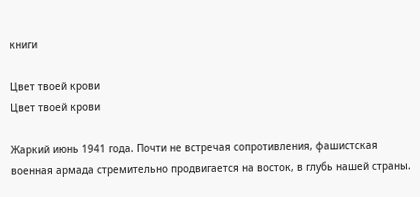книги

Цвет твоей крови
Цвет твоей крови

Жаркий июнь 1941 года. Почти не встречая сопротивления, фашистская военная армада стремительно продвигается на восток, в глубь нашей страны.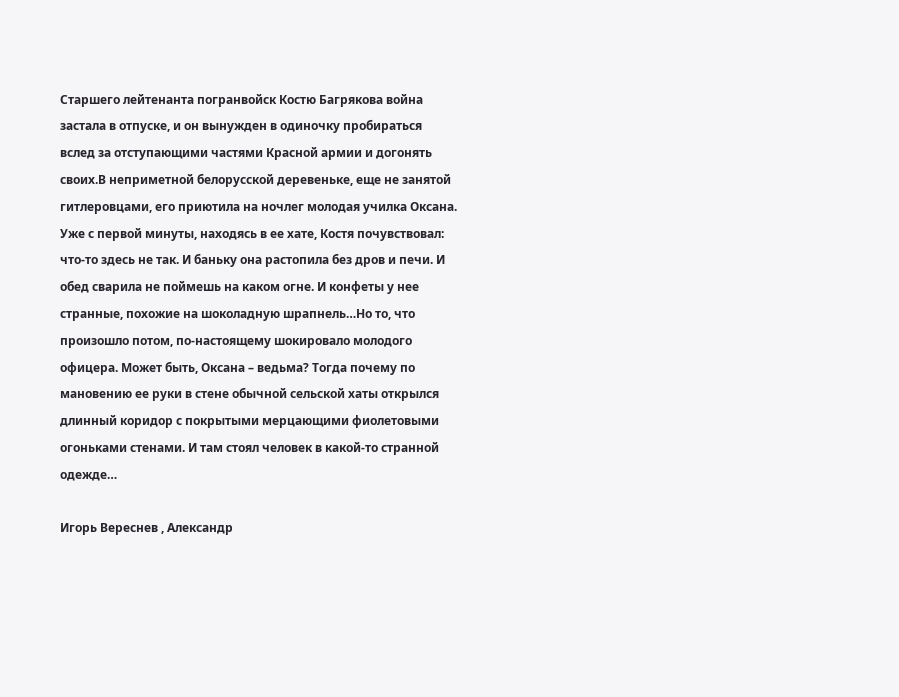Старшего лейтенанта погранвойск Костю Багрякова война застала в отпуске, и он вынужден в одиночку пробираться вслед за отступающими частями Красной армии и догонять своих.В неприметной белорусской деревеньке, еще не занятой гитлеровцами, его приютила на ночлег молодая училка Оксана. Уже с первой минуты, находясь в ее хате, Костя почувствовал: что-то здесь не так. И баньку она растопила без дров и печи. И обед сварила не поймешь на каком огне. И конфеты у нее странные, похожие на шоколадную шрапнель…Но то, что произошло потом, по-настоящему шокировало молодого офицера. Может быть, Оксана – ведьма? Тогда почему по мановению ее руки в стене обычной сельской хаты открылся длинный коридор с покрытыми мерцающими фиолетовыми огоньками стенами. И там стоял человек в какой-то странной одежде…

Игорь Вереснев , Александр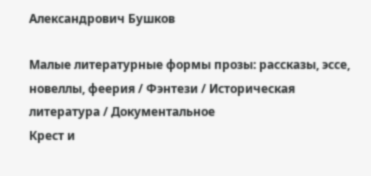Александрович Бушков

Малые литературные формы прозы: рассказы, эссе, новеллы, феерия / Фэнтези / Историческая литература / Документальное
Крест и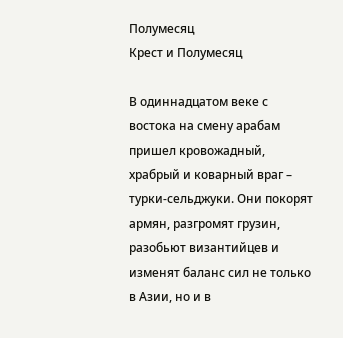Полумесяц
Крест и Полумесяц

В одиннадцатом веке с востока на смену арабам пришел кровожадный, храбрый и коварный враг – турки-сельджуки. Они покорят армян, разгромят грузин, разобьют византийцев и изменят баланс сил не только в Азии, но и в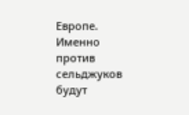Европе. Именно против сельджуков будут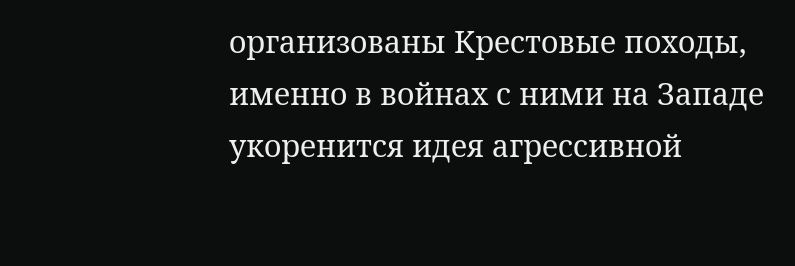организованы Крестовые походы, именно в войнах с ними на Западе укоренится идея агрессивной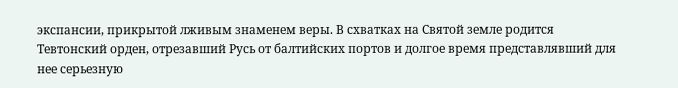экспансии, прикрытой лживым знаменем веры. В схватках на Святой земле родится Тевтонский орден, отрезавший Русь от балтийских портов и долгое время представлявший для нее серьезную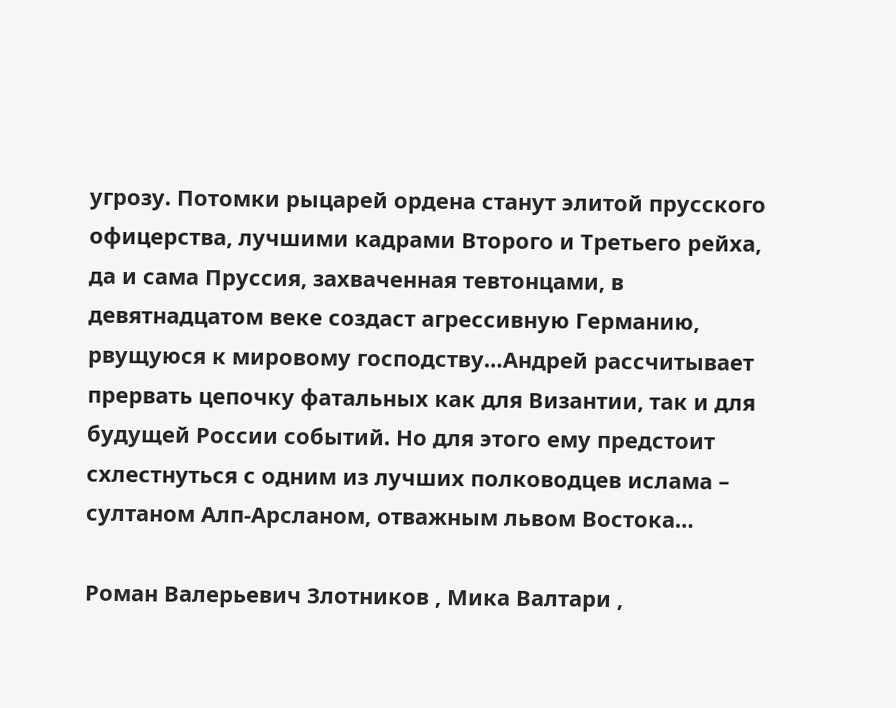угрозу. Потомки рыцарей ордена станут элитой прусского офицерства, лучшими кадрами Второго и Третьего рейха, да и сама Пруссия, захваченная тевтонцами, в девятнадцатом веке создаст агрессивную Германию, рвущуюся к мировому господству…Андрей рассчитывает прервать цепочку фатальных как для Византии, так и для будущей России событий. Но для этого ему предстоит схлестнуться с одним из лучших полководцев ислама – султаном Алп-Арсланом, отважным львом Востока…

Роман Валерьевич Злотников , Мика Валтари ,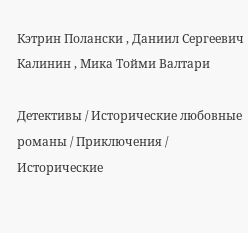Кэтрин Полански , Даниил Сергеевич Калинин , Мика Тойми Валтари

Детективы / Исторические любовные романы / Приключения / Исторические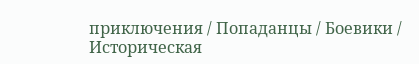приключения / Попаданцы / Боевики / Историческая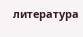литература